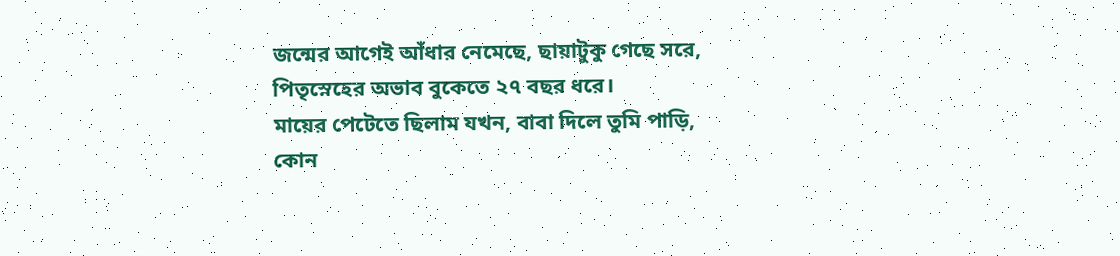জন্মের আগেই আঁধার নেমেছে, ছায়াটুকু গেছে সরে,
পিতৃস্নেহের অভাব বুকেতে ২৭ বছর ধরে।
মায়ের পেটেতে ছিলাম যখন, বাবা দিলে তুমি পাড়ি,
কোন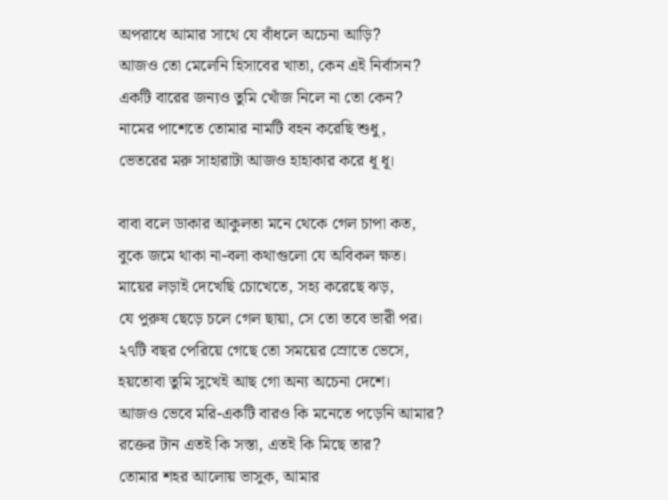অপরাধে আমার সাথে যে বাঁধলে অচেনা আড়ি?
আজও তো মেলেনি হিসাবের খাতা, কেন এই নির্বাসন?
একটি বারের জন্যও তুমি খোঁজ নিলে না তো কেন?
নামের পাশেতে তোমার নামটি বহন করেছি শুধু,
ভেতরের মরু সাহারাটা আজও হাহাকার করে ধূ ধূ।

বাবা বলে ডাকার আকুলতা মনে থেকে গেল চাপা কত,
বুকে জমে থাকা না-বলা কথাগুলো যে অবিকল ক্ষত।
মায়ের লড়াই দেখেছি চোখেতে, সহ্য করেছে ঝড়,
যে পুরুষ ছেড়ে চলে গেল ছায়া, সে তো তবে ভারী পর।
২৭টি বছর পেরিয়ে গেছে তো সময়ের স্রোতে ভেসে,
হয়তোবা তুমি সুখেই আছ গো অন্য অচেনা দেশে।
আজও ভেবে মরি-একটি বারও কি মনেতে পড়েনি আমার?
রক্তের টান এতই কি সস্তা, এতই কি মিছে তার?
তোমার শহর আলোয় ভাসুক, আমার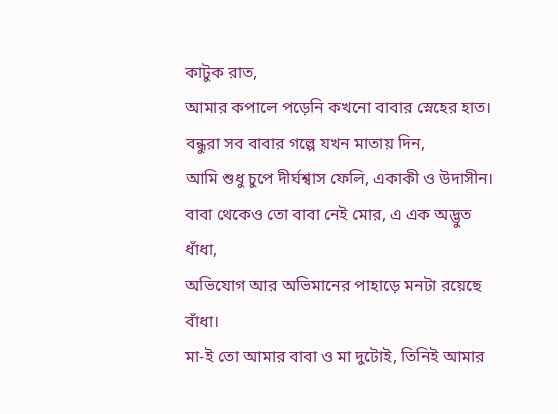কাটুক রাত,
আমার কপালে পড়েনি কখনো বাবার স্নেহের হাত।
বন্ধুরা সব বাবার গল্পে যখন মাতায় দিন,
আমি শুধু চুপে দীর্ঘশ্বাস ফেলি, একাকী ও উদাসীন।
বাবা থেকেও তো বাবা নেই মোর, এ এক অদ্ভুত ধাঁধা,
অভিযোগ আর অভিমানের পাহাড়ে মনটা রয়েছে বাঁধা।
মা-ই তো আমার বাবা ও মা দুটোই, তিনিই আমার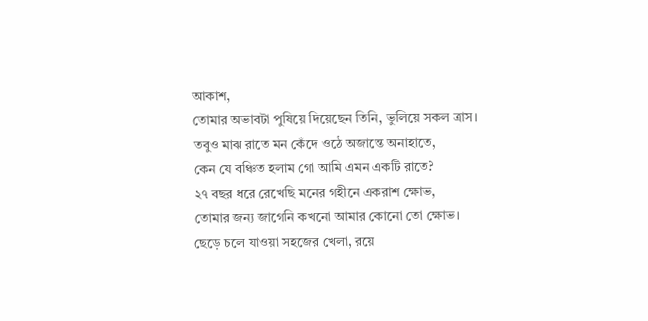আকাশ,
তোমার অভাবটা পুষিয়ে দিয়েছেন তিনি, ভুলিয়ে সকল ত্রাস।
তবুও মাঝ রাতে মন কেঁদে ওঠে অজান্তে অনাহাতে,
কেন যে বঞ্চিত হলাম গো আমি এমন একটি রাতে?
২৭ বছর ধরে রেখেছি মনের গহীনে একরাশ ক্ষোভ,
তোমার জন্য জাগেনি কখনো আমার কোনো তো ক্ষোভ।
ছেড়ে চলে যাওয়া সহজের খেলা, রয়ে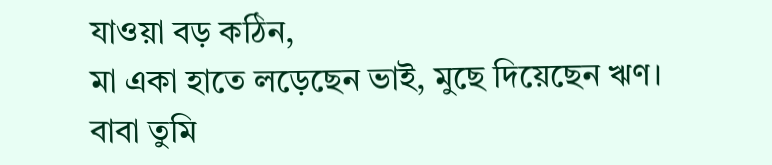যাওয়া বড় কঠিন,
মা একা হাতে লড়েছেন ভাই, মুছে দিয়েছেন ঋণ।
বাবা তুমি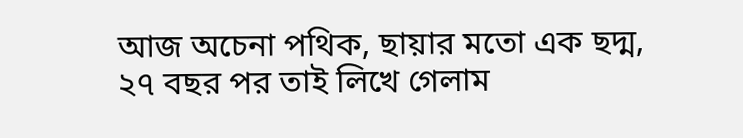আজ অচেনা পথিক, ছায়ার মতো এক ছদ্ম,
২৭ বছর পর তাই লিখে গেলাম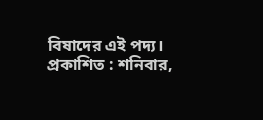বিষাদের এই পদ্য।
প্রকাশিত : শনিবার,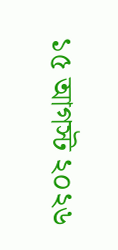১৫ আগস্ট ২০২৬